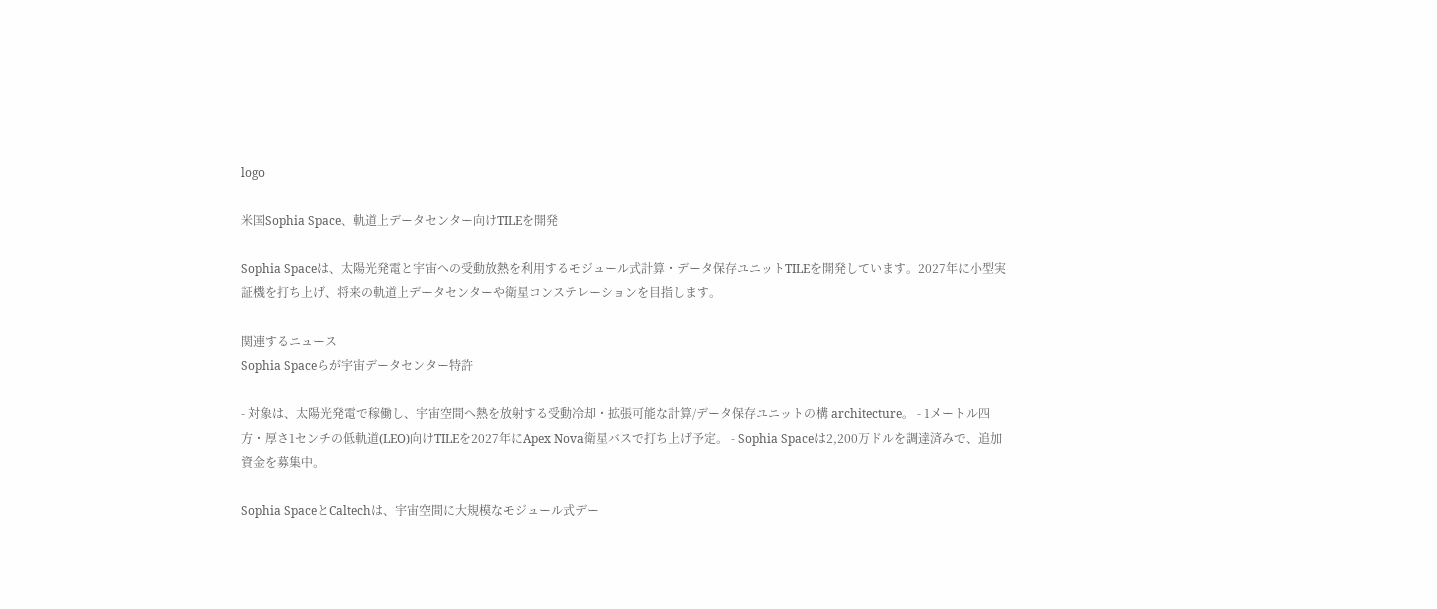logo

米国Sophia Space、軌道上データセンター向けTILEを開発

Sophia Spaceは、太陽光発電と宇宙への受動放熱を利用するモジュール式計算・データ保存ユニットTILEを開発しています。2027年に小型実証機を打ち上げ、将来の軌道上データセンターや衛星コンステレーションを目指します。

関連するニュース
Sophia Spaceらが宇宙データセンター特許

- 対象は、太陽光発電で稼働し、宇宙空間へ熱を放射する受動冷却・拡張可能な計算/データ保存ユニットの構 architecture。 - 1メートル四方・厚さ1センチの低軌道(LEO)向けTILEを2027年にApex Nova衛星バスで打ち上げ予定。 - Sophia Spaceは2,200万ドルを調達済みで、追加資金を募集中。

Sophia SpaceとCaltechは、宇宙空間に大規模なモジュール式デー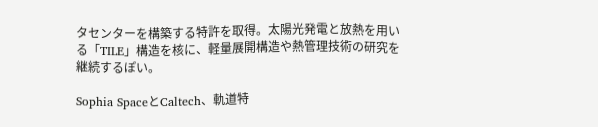タセンターを構築する特許を取得。太陽光発電と放熱を用いる「TILE」構造を核に、軽量展開構造や熱管理技術の研究を継続するぽい。

Sophia SpaceとCaltech、軌道特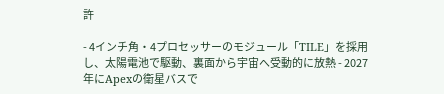許

- 4インチ角・4プロセッサーのモジュール「TILE」を採用し、太陽電池で駆動、裏面から宇宙へ受動的に放熱 - 2027年にApexの衛星バスで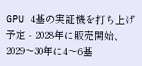GPU 4基の実証機を打ち上げ予定 - 2028年に販売開始、2029〜30年に4〜6基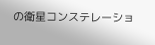の衛星コンステレーショ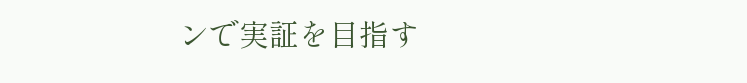ンで実証を目指す